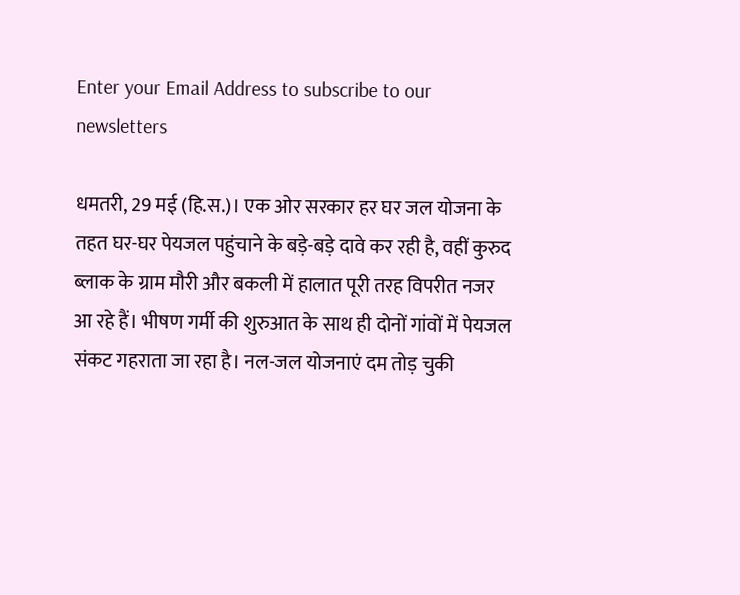Enter your Email Address to subscribe to our newsletters

धमतरी, 29 मई (हि.स.)। एक ओर सरकार हर घर जल योजना के तहत घर-घर पेयजल पहुंचाने के बड़े-बड़े दावे कर रही है, वहीं कुरुद ब्लाक के ग्राम मौरी और बकली में हालात पूरी तरह विपरीत नजर आ रहे हैं। भीषण गर्मी की शुरुआत के साथ ही दोनों गांवों में पेयजल संकट गहराता जा रहा है। नल-जल योजनाएं दम तोड़ चुकी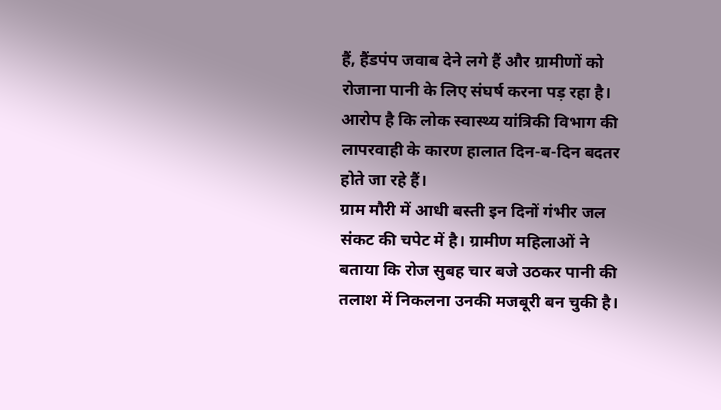हैं, हैंडपंप जवाब देने लगे हैं और ग्रामीणों को रोजाना पानी के लिए संघर्ष करना पड़ रहा है। आरोप है कि लोक स्वास्थ्य यांत्रिकी विभाग की लापरवाही के कारण हालात दिन-ब-दिन बदतर होते जा रहे हैं।
ग्राम मौरी में आधी बस्ती इन दिनों गंभीर जल संकट की चपेट में है। ग्रामीण महिलाओं ने बताया कि रोज सुबह चार बजे उठकर पानी की तलाश में निकलना उनकी मजबूरी बन चुकी है।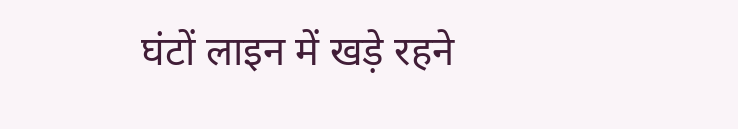घंटों लाइन में खड़े रहने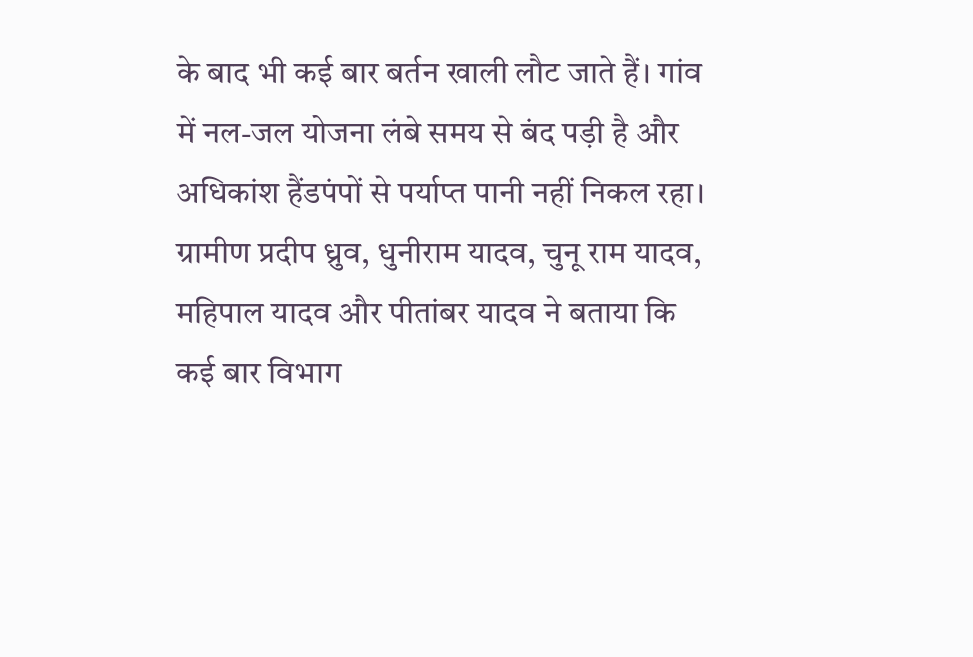के बाद भी कई बार बर्तन खाली लौट जाते हैं। गांव में नल-जल योजना लंबे समय से बंद पड़ी है और अधिकांश हैंडपंपों से पर्याप्त पानी नहीं निकल रहा।
ग्रामीण प्रदीप ध्रुव, धुनीराम यादव, चुनू राम यादव, महिपाल यादव और पीतांबर यादव ने बताया कि कई बार विभाग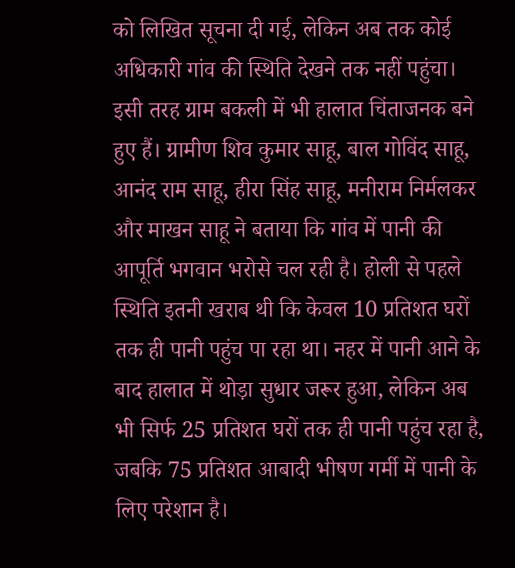को लिखित सूचना दी गई, लेकिन अब तक कोई अधिकारी गांव की स्थिति देखने तक नहीं पहुंचा। इसी तरह ग्राम बकली में भी हालात चिंताजनक बने हुए हैं। ग्रामीण शिव कुमार साहू, बाल गोविंद साहू, आनंद राम साहू, हीरा सिंह साहू, मनीराम निर्मलकर और माखन साहू ने बताया कि गांव में पानी की आपूर्ति भगवान भरोसे चल रही है। होली से पहले स्थिति इतनी खराब थी कि केवल 10 प्रतिशत घरों तक ही पानी पहुंच पा रहा था। नहर में पानी आने के बाद हालात में थोड़ा सुधार जरूर हुआ, लेकिन अब भी सिर्फ 25 प्रतिशत घरों तक ही पानी पहुंच रहा है, जबकि 75 प्रतिशत आबादी भीषण गर्मी में पानी के लिए परेशान है।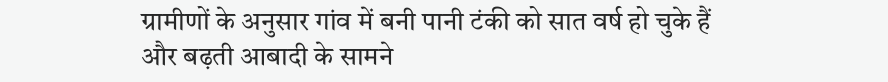ग्रामीणों के अनुसार गांव में बनी पानी टंकी को सात वर्ष हो चुके हैं और बढ़ती आबादी के सामने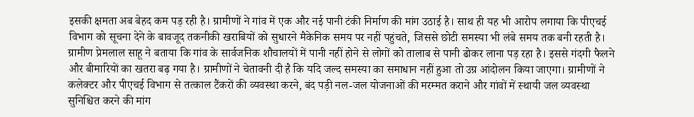इसकी क्षमता अब बेहद कम पड़ रही है। ग्रामीणों ने गांव में एक और नई पानी टंकी निर्माण की मांग उठाई है। साथ ही यह भी आरोप लगाया कि पीएचई विभाग को सूचना देने के बावजूद तकनीकी खराबियों को सुधारने मैकेनिक समय पर नहीं पहुंचते, जिससे छोटी समस्या भी लंबे समय तक बनी रहती है।
ग्रामीण प्रेमलाल साहू ने बताया कि गांव के सार्वजनिक शौचालयों में पानी नहीं होने से लोगों को तालाब से पानी ढोकर लाना पड़ रहा है। इससे गंदगी फैलने और बीमारियों का खतरा बढ़ गया है। ग्रामीणों ने चेतावनी दी है कि यदि जल्द समस्या का समाधान नहीं हुआ तो उग्र आंदोलन किया जाएगा। ग्रामीणों ने कलेक्टर और पीएचई विभाग से तत्काल टैंकरों की व्यवस्था करने, बंद पड़ी नल-जल योजनाओं की मरम्मत कराने और गांवों में स्थायी जल व्यवस्था सुनिश्चित करने की मांग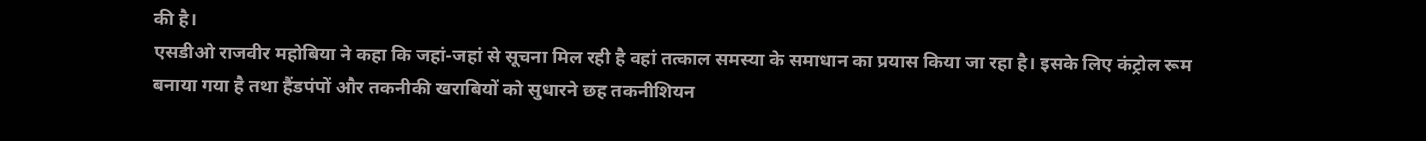की है।
एसडीओ राजवीर महोबिया ने कहा कि जहां-जहां से सूचना मिल रही है वहां तत्काल समस्या के समाधान का प्रयास किया जा रहा है। इसके लिए कंट्रोल रूम बनाया गया है तथा हैंडपंपों और तकनीकी खराबियों को सुधारने छह तकनीशियन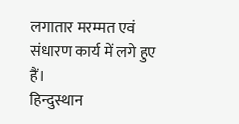लगातार मरम्मत एवं संधारण कार्य में लगे हुए हैं।
हिन्दुस्थान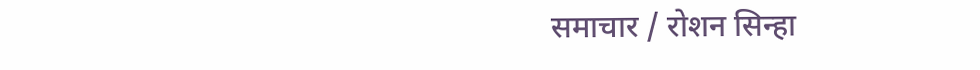समाचार / रोशन सिन्हा